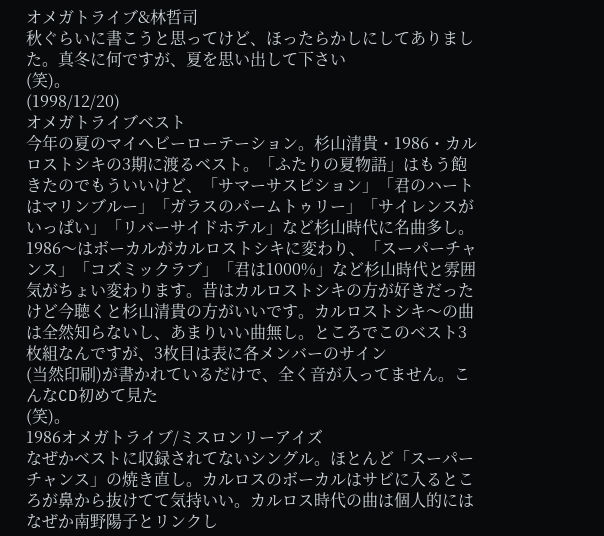オメガトライブ&林哲司
秋ぐらいに書こうと思ってけど、ほったらかしにしてありました。真冬に何ですが、夏を思い出して下さい
(笑)。
(1998/12/20)
オメガトライブベスト
今年の夏のマイヘビーローテーション。杉山清貴・1986・カルロストシキの3期に渡るベスト。「ふたりの夏物語」はもう飽きたのでもういいけど、「サマーサスピション」「君のハートはマリンブルー」「ガラスのパームトゥリー」「サイレンスがいっぱい」「リバーサイドホテル」など杉山時代に名曲多し。1986〜はボーカルがカルロストシキに変わり、「スーパーチャンス」「コズミックラブ」「君は1000%」など杉山時代と雰囲気がちょい変わります。昔はカルロストシキの方が好きだったけど今聴くと杉山清貴の方がいいです。カルロストシキ〜の曲は全然知らないし、あまりいい曲無し。ところでこのベスト3枚組なんですが、3枚目は表に各メンバーのサイン
(当然印刷)が書かれているだけで、全く音が入ってません。こんなCD初めて見た
(笑)。
1986オメガトライブ/ミスロンリーアイズ
なぜかベストに収録されてないシングル。ほとんど「スーパーチャンス」の焼き直し。カルロスのボーカルはサビに入るところが鼻から抜けてて気持いい。カルロス時代の曲は個人的にはなぜか南野陽子とリンクし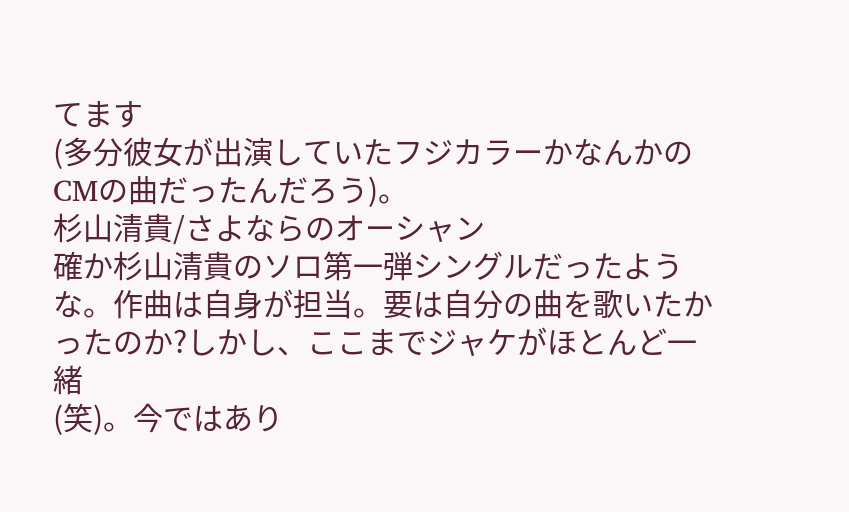てます
(多分彼女が出演していたフジカラーかなんかのCMの曲だったんだろう)。
杉山清貴/さよならのオーシャン
確か杉山清貴のソロ第一弾シングルだったような。作曲は自身が担当。要は自分の曲を歌いたかったのか?しかし、ここまでジャケがほとんど一緒
(笑)。今ではあり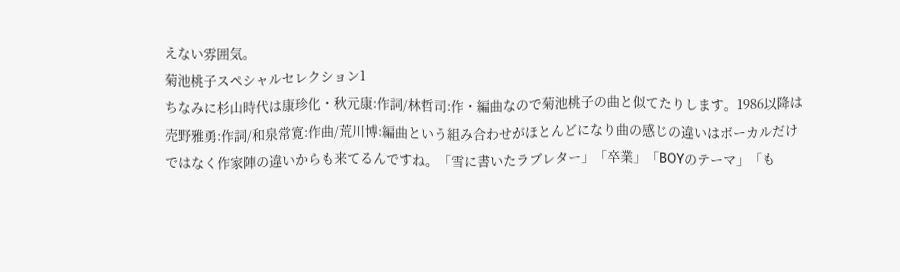えない雰囲気。
菊池桃子スペシャルセレクション1
ちなみに杉山時代は康珍化・秋元康:作詞/林哲司:作・編曲なので菊池桃子の曲と似てたりします。1986以降は売野雅勇:作詞/和泉常寛:作曲/荒川博:編曲という組み合わせがほとんどになり曲の感じの違いはボーカルだけではなく作家陣の違いからも来てるんですね。「雪に書いたラブレター」「卒業」「BOYのテーマ」「も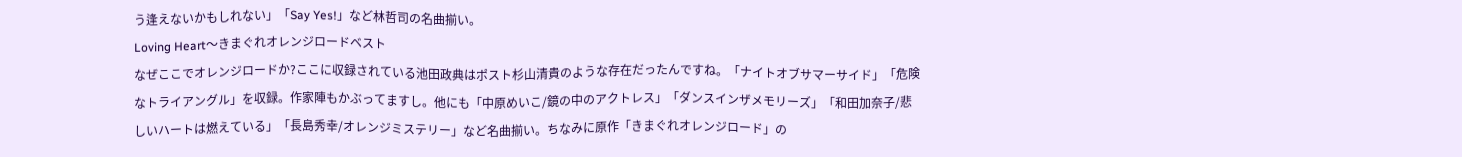う逢えないかもしれない」「Say Yes!」など林哲司の名曲揃い。
Loving Heart〜きまぐれオレンジロードベスト
なぜここでオレンジロードか?ここに収録されている池田政典はポスト杉山清貴のような存在だったんですね。「ナイトオブサマーサイド」「危険なトライアングル」を収録。作家陣もかぶってますし。他にも「中原めいこ/鏡の中のアクトレス」「ダンスインザメモリーズ」「和田加奈子/悲しいハートは燃えている」「長島秀幸/オレンジミステリー」など名曲揃い。ちなみに原作「きまぐれオレンジロード」の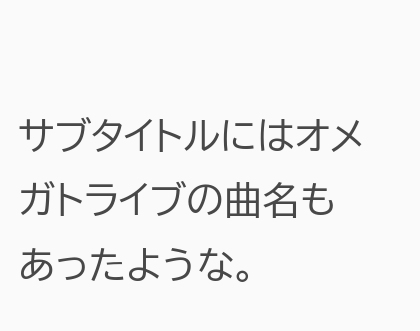サブタイトルにはオメガトライブの曲名もあったような。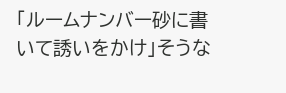「ルームナンバー砂に書いて誘いをかけ」そうな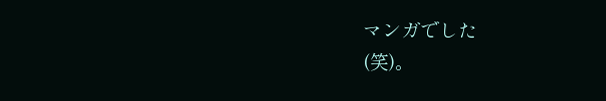マンガでした
(笑)。